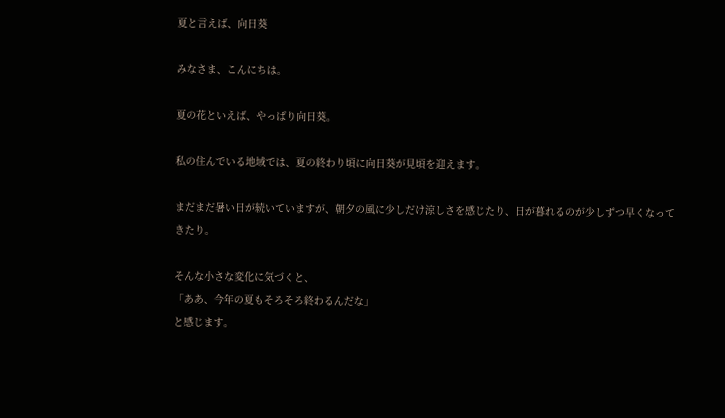夏と言えば、向日葵

みなさま、こんにちは。

夏の花といえば、やっぱり向日葵。

私の住んでいる地域では、夏の終わり頃に向日葵が見頃を迎えます。

まだまだ暑い日が続いていますが、朝夕の風に少しだけ涼しさを感じたり、日が暮れるのが少しずつ早くなってきたり。

そんな小さな変化に気づくと、
「ああ、今年の夏もそろそろ終わるんだな」
と感じます。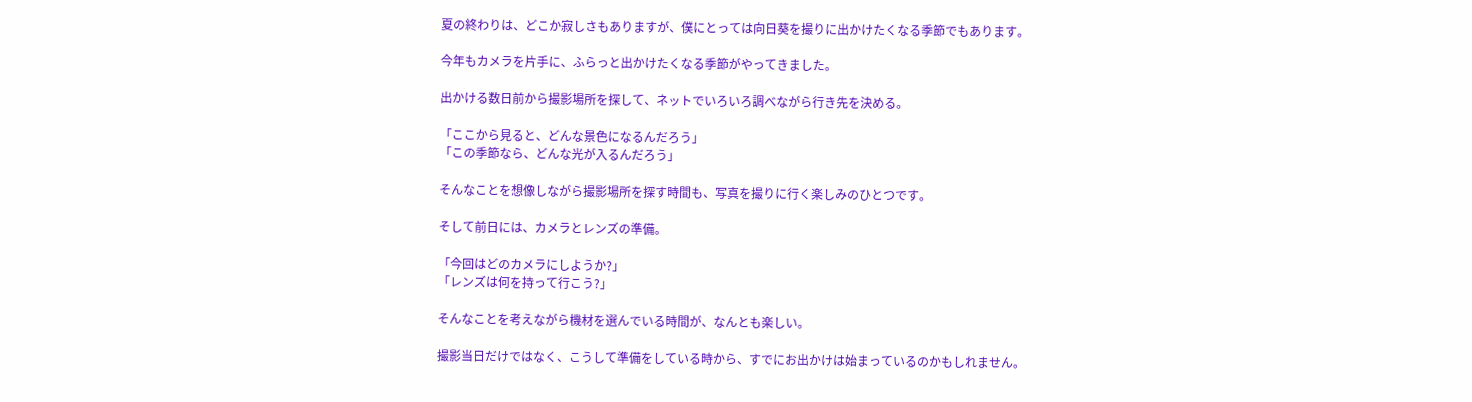夏の終わりは、どこか寂しさもありますが、僕にとっては向日葵を撮りに出かけたくなる季節でもあります。

今年もカメラを片手に、ふらっと出かけたくなる季節がやってきました。

出かける数日前から撮影場所を探して、ネットでいろいろ調べながら行き先を決める。

「ここから見ると、どんな景色になるんだろう」
「この季節なら、どんな光が入るんだろう」

そんなことを想像しながら撮影場所を探す時間も、写真を撮りに行く楽しみのひとつです。

そして前日には、カメラとレンズの準備。

「今回はどのカメラにしようか?」
「レンズは何を持って行こう?」

そんなことを考えながら機材を選んでいる時間が、なんとも楽しい。

撮影当日だけではなく、こうして準備をしている時から、すでにお出かけは始まっているのかもしれません。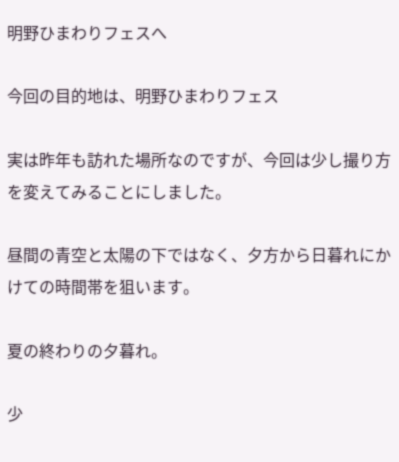明野ひまわりフェスへ

今回の目的地は、明野ひまわりフェス

実は昨年も訪れた場所なのですが、今回は少し撮り方を変えてみることにしました。

昼間の青空と太陽の下ではなく、夕方から日暮れにかけての時間帯を狙います。

夏の終わりの夕暮れ。

少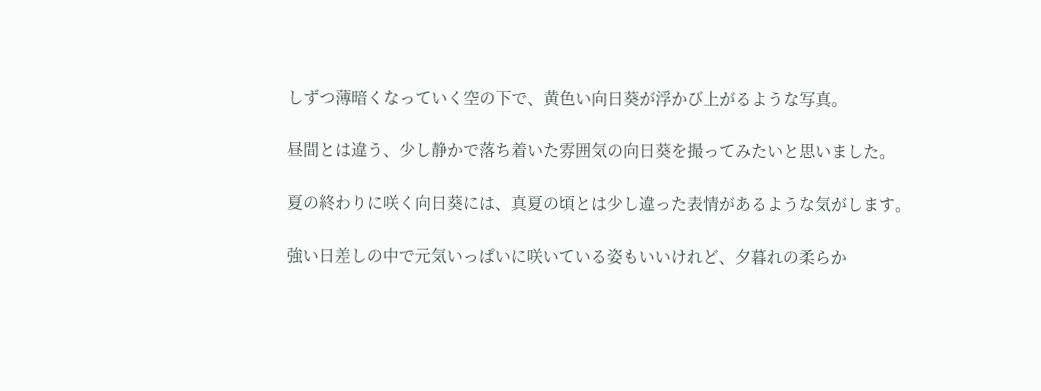しずつ薄暗くなっていく空の下で、黄色い向日葵が浮かび上がるような写真。

昼間とは違う、少し静かで落ち着いた雰囲気の向日葵を撮ってみたいと思いました。

夏の終わりに咲く向日葵には、真夏の頃とは少し違った表情があるような気がします。

強い日差しの中で元気いっぱいに咲いている姿もいいけれど、夕暮れの柔らか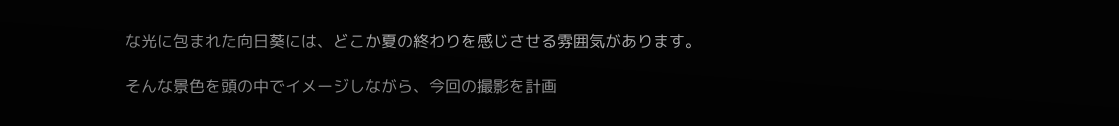な光に包まれた向日葵には、どこか夏の終わりを感じさせる雰囲気があります。

そんな景色を頭の中でイメージしながら、今回の撮影を計画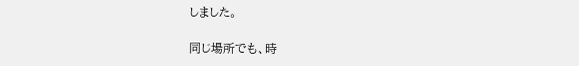しました。

同じ場所でも、時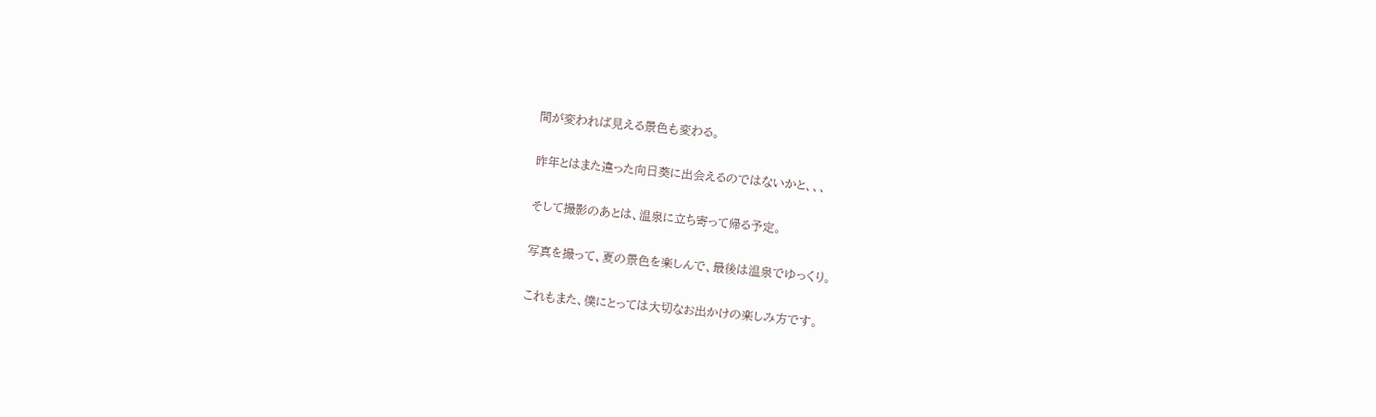間が変われば見える景色も変わる。

昨年とはまた違った向日葵に出会えるのではないかと、、、

そして撮影のあとは、温泉に立ち寄って帰る予定。

写真を撮って、夏の景色を楽しんで、最後は温泉でゆっくり。

これもまた、僕にとっては大切なお出かけの楽しみ方です。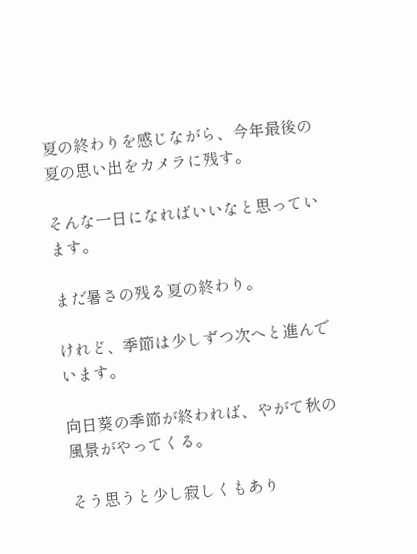夏の終わりを感じながら、今年最後の夏の思い出をカメラに残す。

そんな一日になればいいなと思っています。

まだ暑さの残る夏の終わり。

けれど、季節は少しずつ次へと進んでいます。

向日葵の季節が終われば、やがて秋の風景がやってくる。

そう思うと少し寂しくもあり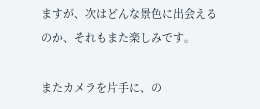ますが、次はどんな景色に出会えるのか、それもまた楽しみです。

またカメラを片手に、の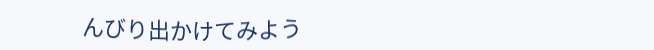んびり出かけてみよう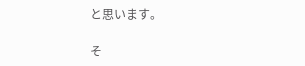と思います。

そ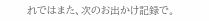れではまた、次のお出かけ記録で。